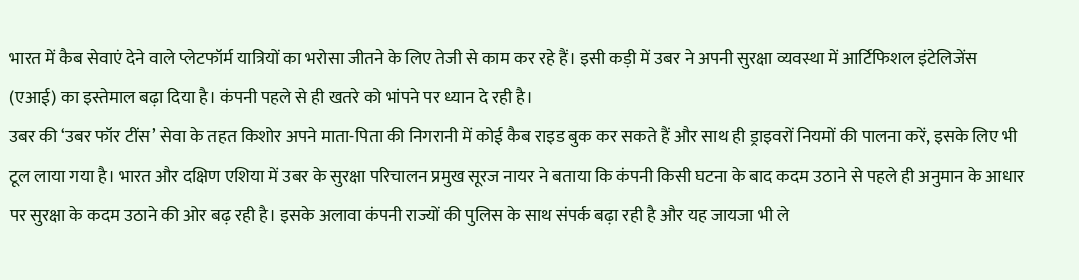भारत में कैब सेवाएं देने वाले प्लेटफॉर्म यात्रियों का भरोसा जीतने के लिए तेजी से काम कर रहे हैं। इसी कड़ी में उबर ने अपनी सुरक्षा व्यवस्था में आर्टिफिशल इंटेलिजेंस (एआई) का इस्तेमाल बढ़ा दिया है। कंपनी पहले से ही खतरे को भांपने पर ध्यान दे रही है।
उबर की ‘उबर फॉर टींस’ सेवा के तहत किशोर अपने माता-पिता की निगरानी में कोई कैब राइड बुक कर सकते हैं और साथ ही ड्राइवरों नियमों की पालना करें, इसके लिए भी टूल लाया गया है। भारत और दक्षिण एशिया में उबर के सुरक्षा परिचालन प्रमुख सूरज नायर ने बताया कि कंपनी किसी घटना के बाद कदम उठाने से पहले ही अनुमान के आधार पर सुरक्षा के कदम उठाने की ओर बढ़ रही है। इसके अलावा कंपनी राज्यों की पुलिस के साथ संपर्क बढ़ा रही है और यह जायजा भी ले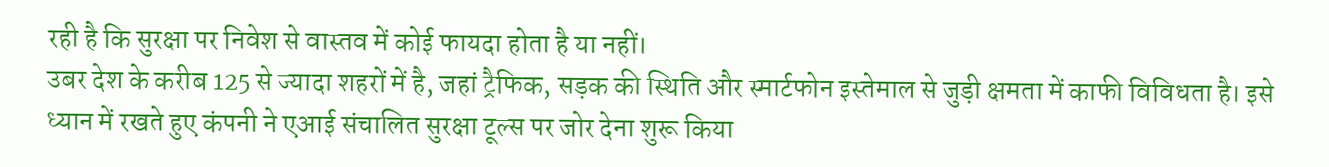रही है कि सुरक्षा पर निवेश से वास्तव में कोई फायदा होता है या नहीं।
उबर देश के करीब 125 से ज्यादा शहरों में है, जहां ट्रैफिक, सड़क की स्थिति और स्मार्टफोन इस्तेमाल से जुड़ी क्षमता में काफी विविधता है। इसे ध्यान में रखते हुए कंपनी ने एआई संचालित सुरक्षा टूल्स पर जोर देना शुरू किया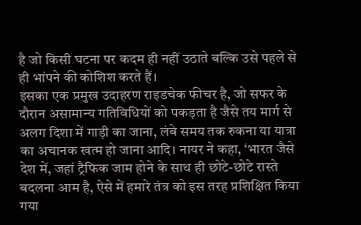है जो किसी घटना पर कदम ही नहीं उठाते बल्कि उसे पहले से ही भांपने की कोशिश करते हैं।
इसका एक प्रमुख उदाहरण राइडचेक फीचर है, जो सफर के दौरान असामान्य गतिविधियों को पकड़ता है जैसे तय मार्ग से अलग दिशा में गाड़ी का जाना, लंबे समय तक रुकना या यात्रा का अचानक खत्म हो जाना आदि। नायर ने कहा, ‘भारत जैसे देश में, जहां ट्रैफिक जाम होने के साथ ही छोटे-छोटे रास्ते बदलना आम है, ऐसे में हमारे तंत्र को इस तरह प्रशिक्षित किया गया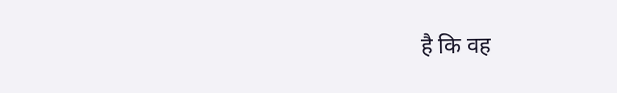है कि वह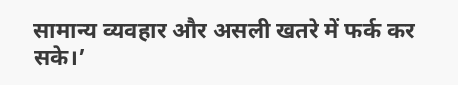सामान्य व्यवहार और असली खतरे में फर्क कर सके।’